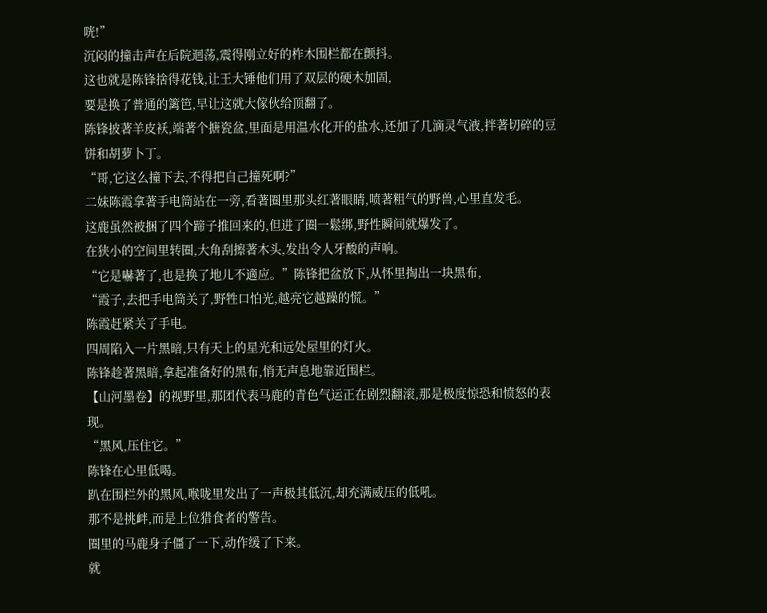咣!”
沉闷的撞击声在后院迴荡,震得刚立好的柞木围栏都在颤抖。
这也就是陈锋捨得花钱,让王大锤他们用了双层的硬木加固,
要是换了普通的篱笆,早让这就大傢伙给顶翻了。
陈锋披著羊皮袄,端著个搪瓷盆,里面是用温水化开的盐水,还加了几滴灵气液,拌著切碎的豆饼和胡萝卜丁。
“哥,它这么撞下去,不得把自己撞死啊?”
二妹陈霞拿著手电筒站在一旁,看著圈里那头红著眼睛,喷著粗气的野兽,心里直发毛。
这鹿虽然被捆了四个蹄子推回来的,但进了圈一鬆绑,野性瞬间就爆发了。
在狭小的空间里转圈,大角刮擦著木头,发出令人牙酸的声响。
“它是嚇著了,也是换了地儿不適应。”陈锋把盆放下,从怀里掏出一块黑布,
“霞子,去把手电筒关了,野牲口怕光,越亮它越躁的慌。”
陈霞赶紧关了手电。
四周陷入一片黑暗,只有天上的星光和远处屋里的灯火。
陈锋趁著黑暗,拿起准备好的黑布,悄无声息地靠近围栏。
【山河墨卷】的视野里,那团代表马鹿的青色气运正在剧烈翻滚,那是极度惊恐和愤怒的表现。
“黑风,压住它。”
陈锋在心里低喝。
趴在围栏外的黑风,喉咙里发出了一声极其低沉,却充满威压的低吼。
那不是挑衅,而是上位猎食者的警告。
圈里的马鹿身子僵了一下,动作缓了下来。
就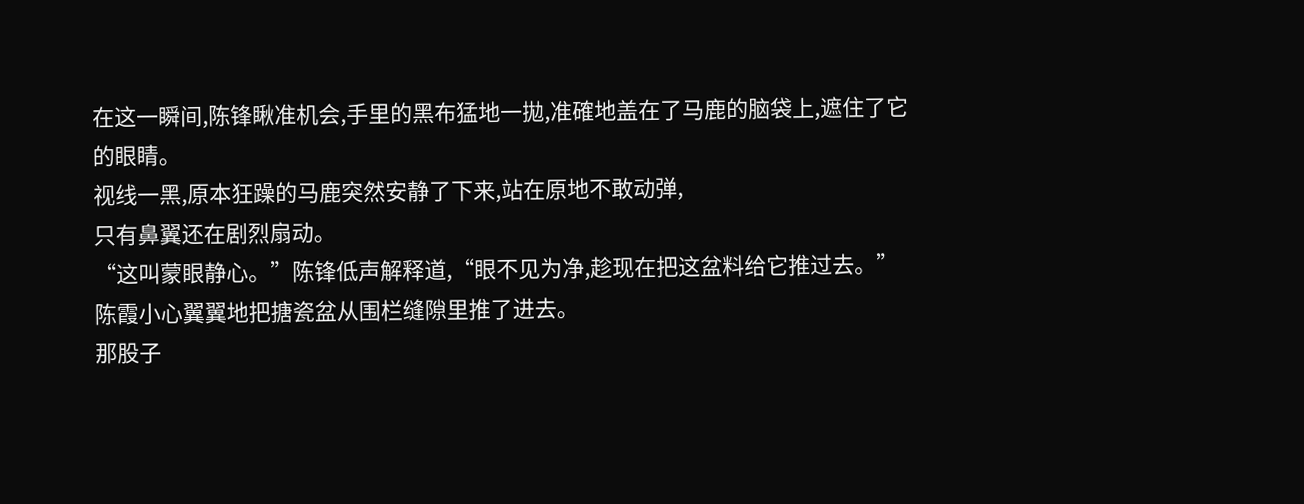在这一瞬间,陈锋瞅准机会,手里的黑布猛地一拋,准確地盖在了马鹿的脑袋上,遮住了它的眼睛。
视线一黑,原本狂躁的马鹿突然安静了下来,站在原地不敢动弹,
只有鼻翼还在剧烈扇动。
“这叫蒙眼静心。”陈锋低声解释道,“眼不见为净,趁现在把这盆料给它推过去。”
陈霞小心翼翼地把搪瓷盆从围栏缝隙里推了进去。
那股子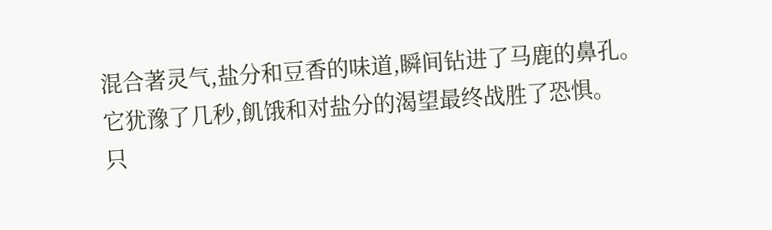混合著灵气,盐分和豆香的味道,瞬间钻进了马鹿的鼻孔。
它犹豫了几秒,飢饿和对盐分的渴望最终战胜了恐惧。
只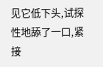见它低下头,试探性地舔了一口,紧接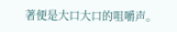著便是大口大口的咀嚼声。